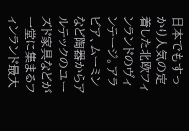日本でもすっかり人気の定着した北欧フィンランドのヴィンテージ。アラビア、ムーミンなど陶器からアルテックのユーズド家具などが一堂に集まるフィンランド最大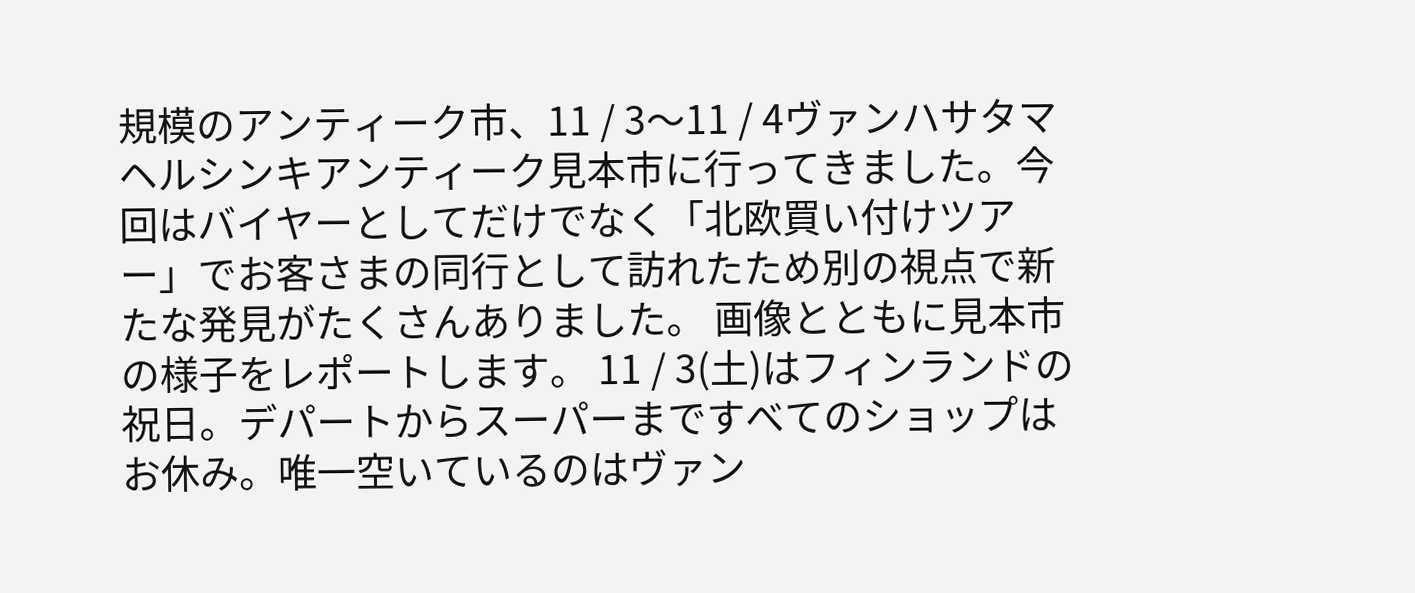規模のアンティーク市、11 / 3〜11 / 4ヴァンハサタマヘルシンキアンティーク見本市に行ってきました。今回はバイヤーとしてだけでなく「北欧買い付けツアー」でお客さまの同行として訪れたため別の視点で新たな発見がたくさんありました。 画像とともに見本市の様子をレポートします。 11 / 3(土)はフィンランドの祝日。デパートからスーパーまですべてのショップはお休み。唯一空いているのはヴァン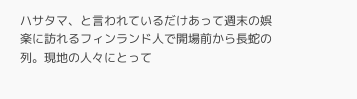ハサタマ、と言われているだけあって週末の娯楽に訪れるフィンランド人で開場前から長蛇の列。現地の人々にとって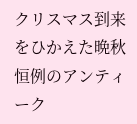クリスマス到来をひかえた晩秋恒例のアンティーク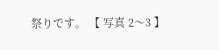祭りです。 【 写真 2〜3 】